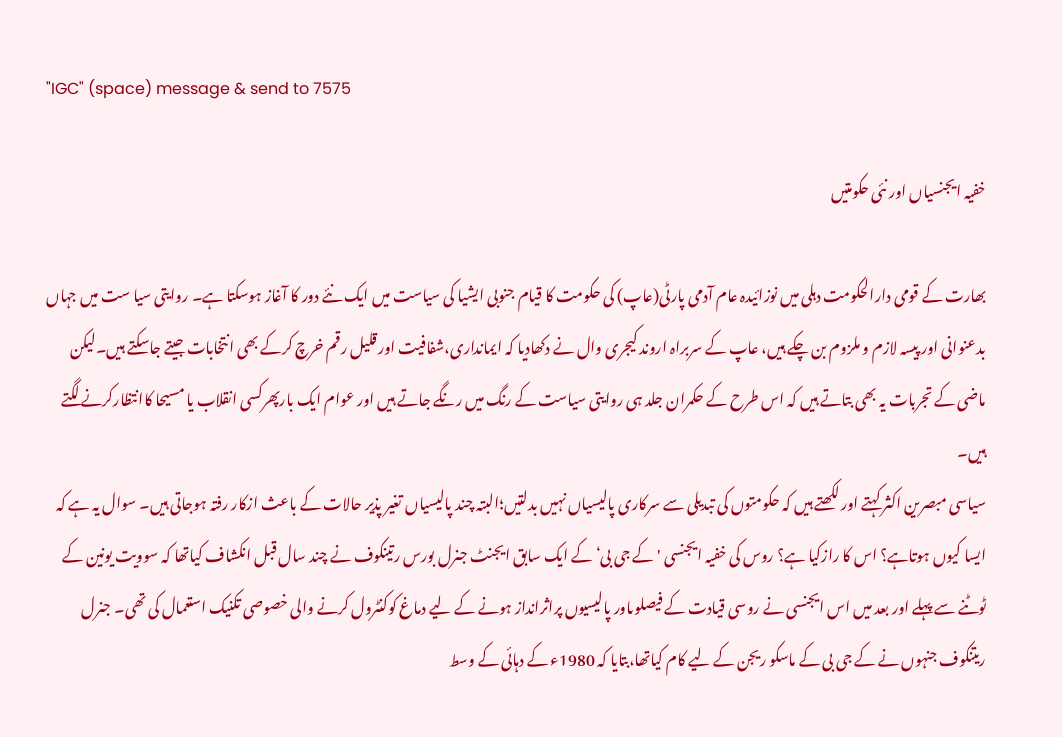"IGC" (space) message & send to 7575

خفیہ ایجنسیاں اور نئی حکومتیں

بھارت کے قومی دارالحکومت دہلی میں نوزائیدہ عام آدمی پارٹی(عاپ) کی حکومت کا قیام جنوبی ایشیا کی سیاست میں ایک نئے دور کا آغاز ہوسکتا ہے۔ روایتی سیا ست میں جہاں بدعنوانی اور پیسہ لازم و ملزوم بن چکے ہیں، عاپ کے سربراہ اروند کیجری وال نے دکھادیا کہ ایمانداری،شفافیت اور قلیل رقم خرچ کرکے بھی انتخابات جیتے جاسکتے ہیں۔لیکن ماضی کے تجربات یہ بھی بتاتے ہیں کہ اس طرح کے حکمران جلد ہی روایتی سیاست کے رنگ میں رنگے جاتے ہیں اور عوام ایک بارپھرکسی انقلاب یا مسیحا کاانتظارکرنے لگتے ہیں۔
سیاسی مبصرین اکثر کہتے اور لکھتے ہیں کہ حکومتوں کی تبدیلی سے سرکاری پالیسیاں نہیں بدلتیں؛البتہ چند پالیسیاں تغیر پذیر حالات کے باعث ازکار رفتہ ہوجاتی ہیں۔ سوال یہ ہے کہ ایسا کیوں ہوتاہے؟ اس کا رازکیا ہے؟ روس کی خفیہ ایجنسی 'کے جی بی‘ کے ایک سابق ایجنٹ جنرل بورس رتینکوف نے چند سال قبل انکشاف کیاتھا کہ سوویت یونین کے ٹوٹنے سے پہلے اور بعد میں اس ایجنسی نے روسی قیادت کے فیصلوںاور پالیسیوں پراثرانداز ہونے کے لیے دماغ کوکنٹرول کرنے والی خصوصی تکنیک استعمال کی تھی۔ جنرل ریتنکوف جنہوں نے کے جی بی کے ماسکو ریجن کے لیے کام کیاتھا،بتایا کہ 1980ء کے دہائی کے وسط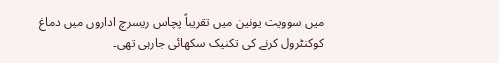میں سوویت یونین میں تقریباً پچاس ریسرچ اداروں میں دماغ کوکنٹرول کرنے کی تکنیک سکھائی جارہی تھی۔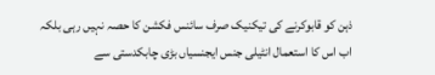ذہن کو قابوکرنے کی تیکنیک صرف سائنس فکشن کا حصہ نہیں رہی بلکہ اب اس کا استعمال انٹیلی جنس ایجنسیاں بڑی چابکدستی سے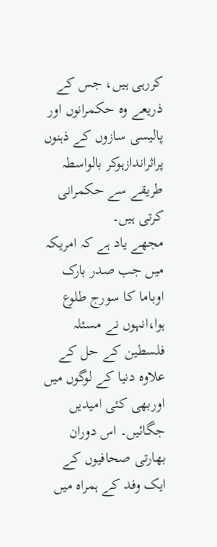کررہی ہیں، جس کے ذریعے وہ حکمرانوں اور پالیسی سازوں کے ذہنوں پراثراندازہوکر بالواسطہ طریقے سے حکمرانی کرتی ہیں۔
مجھے یاد ہے کہ امریکہ میں جب صدر بارک اوباما کا سورج طلوع ہوا،انہوں نے مسئلہ فلسطین کے حل کے علاوہ دنیا کے لوگوں میں
اوربھی کئی امیدیں جگائیں۔ اس دوران بھارتی صحافیوں کے ایک وفد کے ہمراہ میں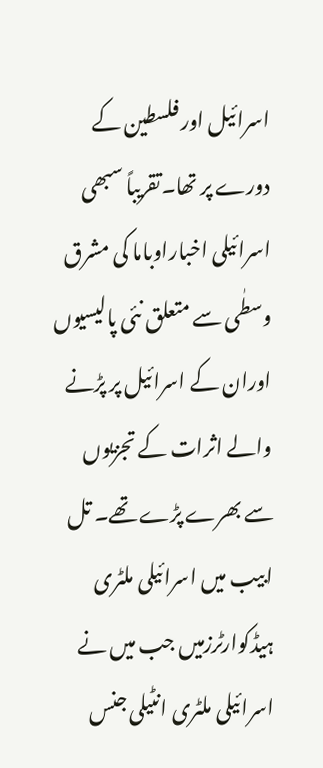اسرائیل اور فلسطین کے دورے پر تھا۔تقریباً سبھی اسرائیلی اخباراوباما کی مشرق وسطٰی سے متعلق نئی پالیسیوں اوران کے اسرائیل پر پڑنے والے اثرات کے تجزیوں سے بھرے پڑے تھے۔ تل ابیب میں اسرائیلی ملٹری ہیڈکوارٹرزمیں جب میں نے اسرائیلی ملٹری انٹیلی جنس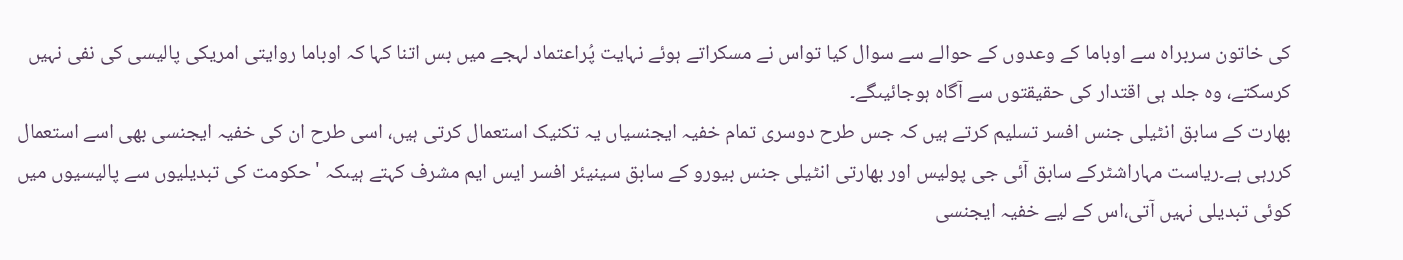کی خاتون سربراہ سے اوباما کے وعدوں کے حوالے سے سوال کیا تواس نے مسکراتے ہوئے نہایت پُراعتماد لہجے میں بس اتنا کہا کہ اوباما روایتی امریکی پالیسی کی نفی نہیں کرسکتے، وہ جلد ہی اقتدار کی حقیقتوں سے آگاہ ہوجائیںگے۔
بھارت کے سابق انٹیلی جنس افسر تسلیم کرتے ہیں کہ جس طرح دوسری تمام خفیہ ایجنسیاں یہ تکنیک استعمال کرتی ہیں، اسی طرح ان کی خفیہ ایجنسی بھی اسے استعمال کررہی ہے۔ریاست مہاراشٹرکے سابق آئی جی پولیس اور بھارتی انٹیلی جنس بیورو کے سابق سینیئر افسر ایس ایم مشرف کہتے ہیںکہ 'حکومت کی تبدیلیوں سے پالیسیوں میں کوئی تبدیلی نہیں آتی،اس کے لیے خفیہ ایجنسی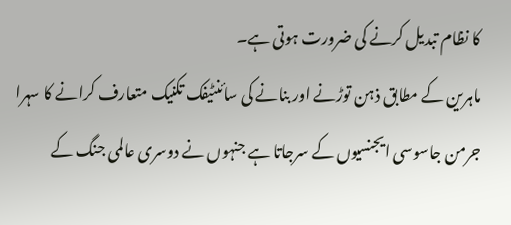کا نظام تبدیل کرنے کی ضرورت ہوتی ہے۔
ماہرین کے مطابق ذہن توڑنے اور بنانے کی سائنٹیفک تکنیک متعارف کرانے کا سہرا جرمن جاسوسی ایجنسیوں کے سرجاتا ہے جنہوں نے دوسری عالمی جنگ کے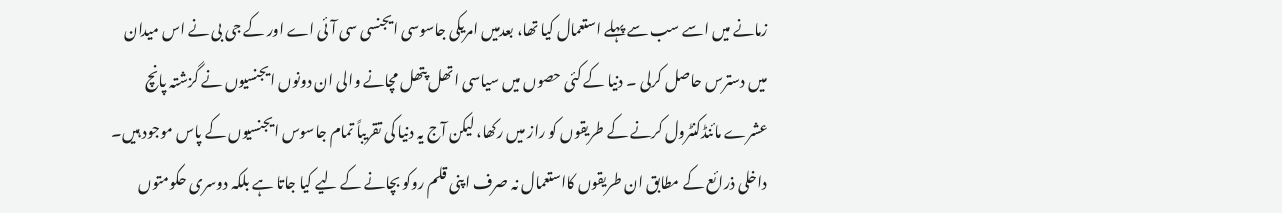زمانے میں اسے سب سے پہلے استعمال کیا تھا، بعدمیں امریکی جاسوسی ایجنسی سی آئی اے اور کے جی بی نے اس میدان میں دسترس حاصل کرلی ۔ دنیا کے کئی حصوں میں سیاسی اتھل پتھل مچانے والی ان دونوں ایجنسیوں نے گزشتہ پانچ عشرے مائنڈکنٹرول کرنے کے طریقوں کو راز میں رکھا، لیکن آج یہ دنیا کی تقریباً تمام جاسوس ایجنسیوں کے پاس موجود ہیں۔ داخلی ذرائع کے مطابق ان طریقوں کااستعمال نہ صرف اپنی قلم روکو بچانے کے لیے کیا جاتا ہے بلکہ دوسری حکومتوں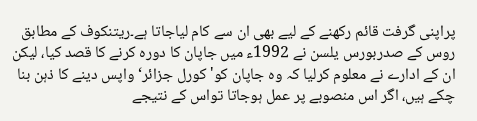پراپنی گرفت قائم رکھنے کے لیے بھی ان سے کام لیاجاتا ہے۔ریتنکوف کے مطابق روس کے صدربورس یلسن نے 1992ء میں جاپان کا دورہ کرنے کا قصد کیا، لیکن ان کے ادارے نے معلوم کرلیا کہ وہ جاپان کو' کورل جزائر‘ واپس دینے کا ذہن بنا چکے ہیں، اگر اس منصوبے پر عمل ہوجاتا تواس کے نتیجے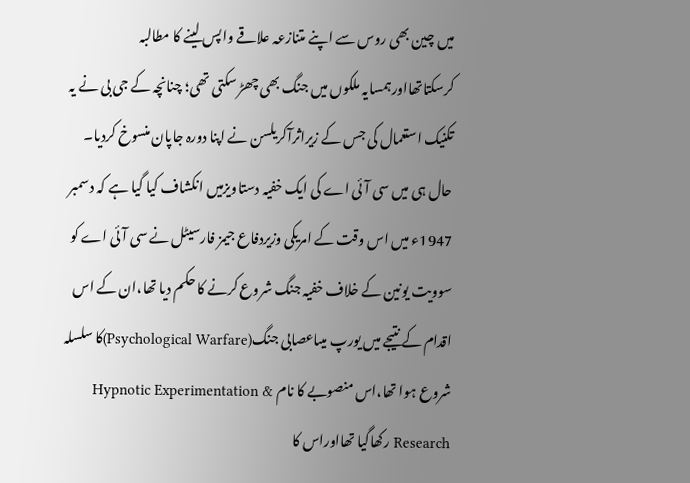میں چین بھی روس سے اپنے متنازعہ علاقے واپس لینے کا مطالبہ کرسکتاتھااورہمسایہ ملکوں میں جنگ بھی چھڑ سکتی تھی؛ چنانچہ کے جی بی نے یہ تکنیک استعمال کی جس کے زیراثرآکریلسن نے اپنا دورہ جاپان منسوخ کردیا۔
حال ہی میں سی آئی اے کی ایک خفیہ دستاویزمیں انکشاف کیا گیا ہے کہ دسمبر 1947ء میں اس وقت کے امریکی وزیردفاع جیمز فارسیٹل نے سی آئی اے کو سوویت یونین کے خلاف خفیہ جنگ شروع کرنے کا حکم دیا تھا،ان کے اس اقدام کے نتیجے میں یورپ میںاعصابی جنگ(Psychological Warfare)کا سلسلہ شروع ہوا تھا،اس منصوبے کا نام Hypnotic Experimentation & Research رکھاگیا تھااوراس کا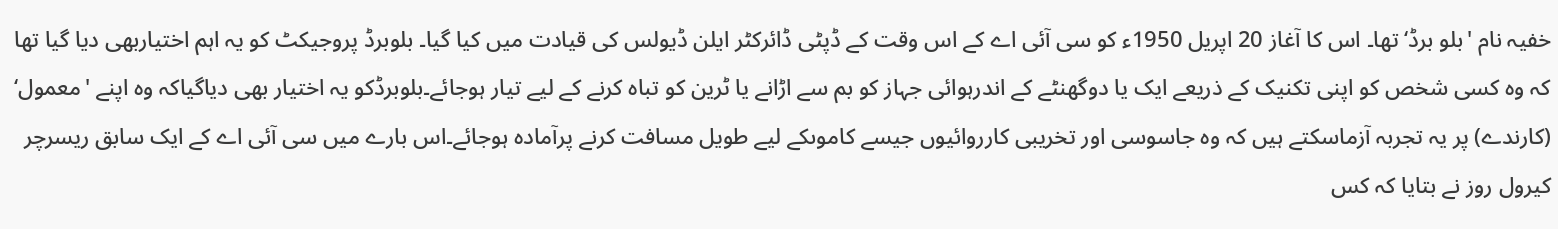خفیہ نام 'بلو برڈ‘ تھا۔ اس کا آغاز 20 اپریل 1950ء کو سی آئی اے کے اس وقت کے ڈپٹی ڈائرکٹر ایلن ڈیولس کی قیادت میں کیا گیا۔ بلوبرڈ پروجیکٹ کو یہ اہم اختیاربھی دیا گیا تھا کہ وہ کسی شخص کو اپنی تکنیک کے ذریعے ایک یا دوگھنٹے کے اندرہوائی جہاز کو بم سے اڑانے یا ٹرین کو تباہ کرنے کے لیے تیار ہوجائے۔بلوبرڈکو یہ اختیار بھی دیاگیاکہ وہ اپنے 'معمول‘ (کارندے) پر یہ تجربہ آزماسکتے ہیں کہ وہ جاسوسی اور تخریبی کارروائیوں جیسے کاموںکے لیے طویل مسافت کرنے پرآمادہ ہوجائے۔اس بارے میں سی آئی اے کے ایک سابق ریسرچر کیرول روز نے بتایا کہ کس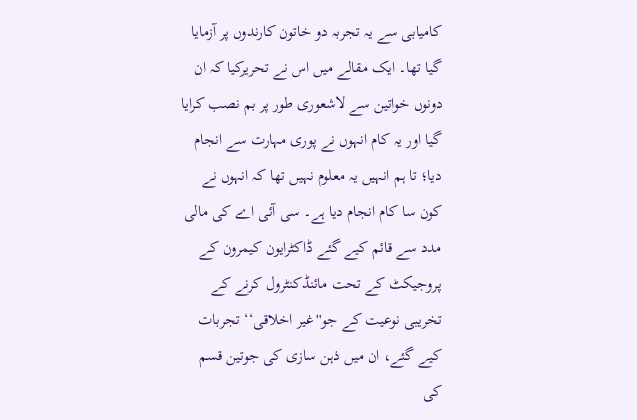کامیابی سے یہ تجربہ دو خاتون کارندوں پر آزمایا گیا تھا۔ ایک مقالے میں اس نے تحریرکیا کہ ان دونوں خواتین سے لاشعوری طور پر بم نصب کرایا گیا اور یہ کام انہوں نے پوری مہارت سے انجام دیا؛ تا ہم انہیں یہ معلوم نہیں تھا کہ انہوں نے کون سا کام انجام دیا ہے۔ سی آئی اے کی مالی مدد سے قائم کیے گئے ڈاکٹرایون کیمرون کے پروجیکٹ کے تحت مائنڈکنٹرول کرنے کے تخریبی نوعیت کے جو''غیر اخلاقی‘‘ تجربات کیے گئے، ان میں ذہن سازی کی جوتین قسم کی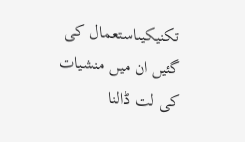تکنیکیںاستعمال کی گئیں ان میں منشیات کی لت ڈالنا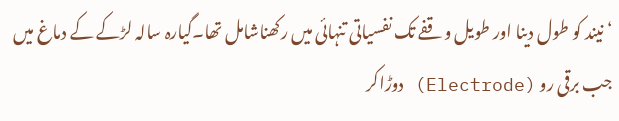‘ نیند کو طول دینا اور طویل وقفے تک نفسیاتی تنہائی میں رکھناشامل تھا۔گیارہ سالہ لڑکے کے دماغ میں جب برقی رو (Electrode) دوڑاکر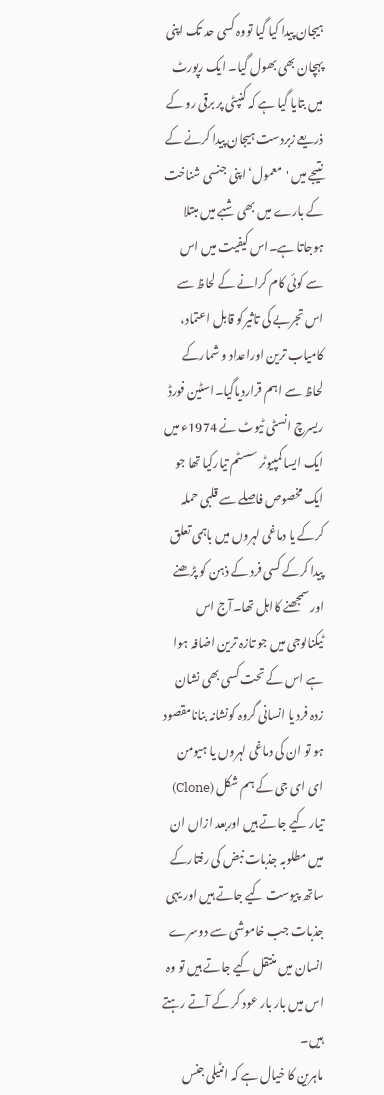ہیجان پیدا کیا گیا تووہ کسی حد تک اپنی پہچان بھی بھول گیا۔ ایک رپورٹ میں بتایا گیا ہے کہ کنپٹی پر برقی رو کے ذریعے زبردست ہیجان پیدا کرنے کے نتیجے میں 'معمول‘ اپنی جنسی شناخت کے بارے میں بھی شبے میں مبتلا ہوجاتا ہے۔اس کیفیت میں اس سے کوئی کام کرانے کے لحاظ سے اس تجربے کی تاثیرکو قابل اعتماد، کامیاب ترین اوراعداد و شمارکے لحاظ سے اہم قراردیاگیا۔اسٹین فورڈ ریسرچ انسٹی ٹیوٹ نے 1974ء میں ایک ایسا کمپیوٹر سسٹم تیارکیا تھا جو ایک مخصوص فاصلے سے قلبی حملہ کرکے یا دماغی لہروں میں باہمی تعلق پیدا کرکے کسی فرد کے ذہن کو پڑھنے اور سمجھنے کااہل تھا۔آج اس ٹیکنالوجی میں جو تازہ ترین اضافہ ہوا ہے اس کے تحت کسی بھی نشان زدہ فرد یا انسانی گروہ کونشانہ بنانامقصود ہو تو ان کی دماغی لہروں یا ہیومن ای ای جی کے ہم شکل (Clone) تیار کیے جاتے ہیں اوربعد ازاں ان میں مطلوبہ جذبات نبض کی رفتارکے ساتھ پیوست کیے جاتے ہیں اور یہی جذبات جب خاموشی سے دوسرے انسان میں منتقل کیے جاتے ہیں تو وہ اس میں بار بار عود کر کے آتے رہتے ہیں۔
ماہرین کا خیال ہے کہ انٹیلی جنس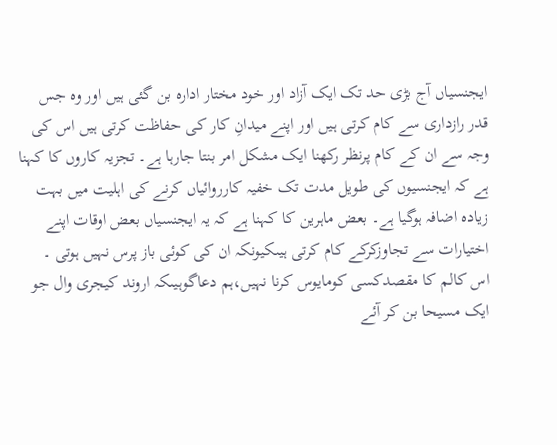ایجنسیاں آج بڑی حد تک ایک آزاد اور خود مختار ادارہ بن گئی ہیں اور وہ جس قدر رازداری سے کام کرتی ہیں اور اپنے میدانِ کار کی حفاظت کرتی ہیں اس کی وجہ سے ان کے کام پرنظر رکھنا ایک مشکل امر بنتا جارہا ہے۔ تجزیہ کاروں کا کہنا ہے کہ ایجنسیوں کی طویل مدت تک خفیہ کارروائیاں کرنے کی اہلیت میں بہت زیادہ اضافہ ہوگیا ہے۔ بعض ماہرین کا کہنا ہے کہ یہ ایجنسیاں بعض اوقات اپنے اختیارات سے تجاوزکرکے کام کرتی ہیںکیونکہ ان کی کوئی باز پرس نہیں ہوتی ۔
اس کالم کا مقصدکسی کومایوس کرنا نہیں،ہم دعاگوہیںکہ اروند کیجری وال جو ایک مسیحا بن کر آئے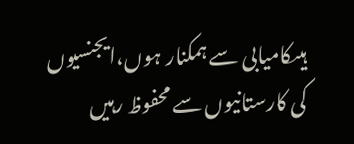ہیںکامیابی سے ہمکنار ہوں،ایجنسیوں کی کارستانیوں سے محفوظ رہیں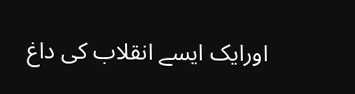اورایک ایسے انقلاب کی داغ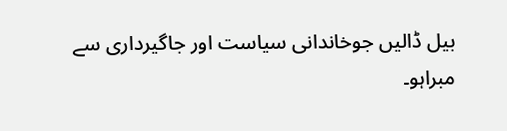بیل ڈالیں جوخاندانی سیاست اور جاگیرداری سے مبراہو۔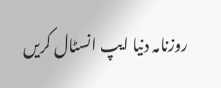روزنامہ دنیا ایپ انسٹال کریں